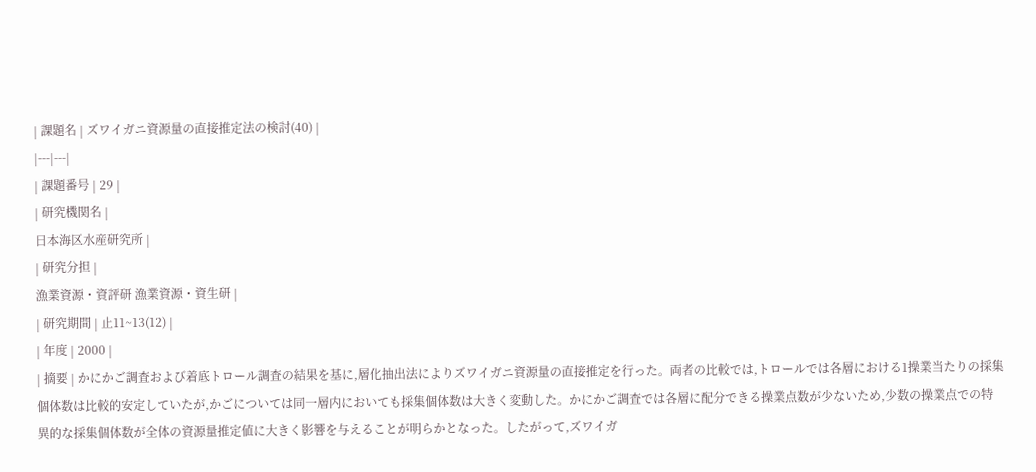| 課題名 | ズワイガニ資源量の直接推定法の検討(40) |
|---|---|
| 課題番号 | 29 |
| 研究機関名 |
日本海区水産研究所 |
| 研究分担 |
漁業資源・資評研 漁業資源・資生研 |
| 研究期間 | 止11~13(12) |
| 年度 | 2000 |
| 摘要 | かにかご調査および着底トロール調査の結果を基に,層化抽出法によりズワイガニ資源量の直接推定を行った。両者の比較では,トロールでは各層における1操業当たりの採集個体数は比較的安定していたが,かごについては同一層内においても採集個体数は大きく変動した。かにかご調査では各層に配分できる操業点数が少ないため,少数の操業点での特異的な採集個体数が全体の資源量推定値に大きく影響を与えることが明らかとなった。したがって,ズワイガ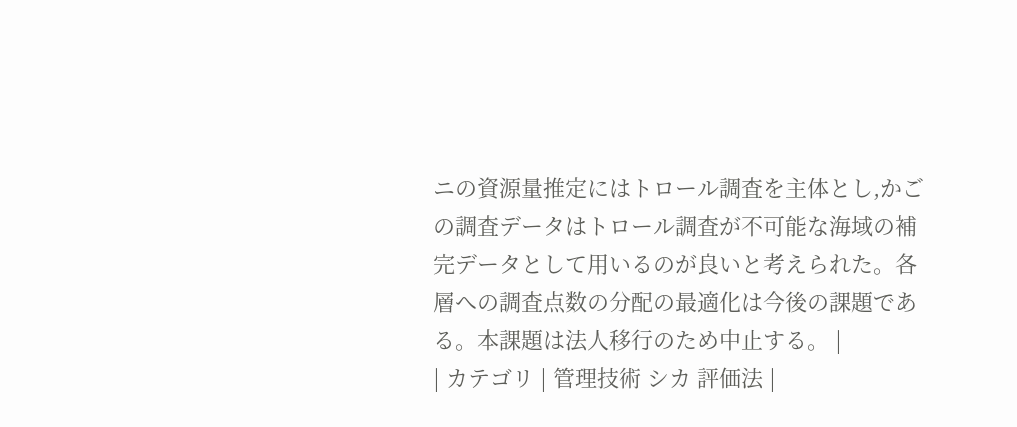ニの資源量推定にはトロール調査を主体とし,かごの調査データはトロール調査が不可能な海域の補完データとして用いるのが良いと考えられた。各層への調査点数の分配の最適化は今後の課題である。本課題は法人移行のため中止する。 |
| カテゴリ | 管理技術 シカ 評価法 |